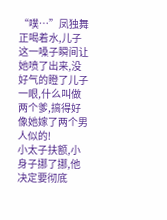“噗…”凤独舞正喝着水,儿子这一嗓子瞬间让她喷了出来,没好气的瞪了儿子一眼,什么叫做两个爹,搞得好像她嫁了两个男人似的!
小太子扶额,小身子挪了挪,他决定要彻底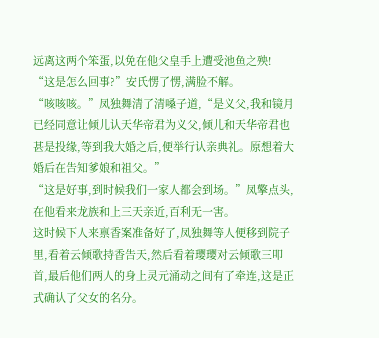远离这两个笨蛋,以免在他父皇手上遭受池鱼之殃!
“这是怎么回事?”安氏愣了愣,满脸不解。
“咳咳咳。”凤独舞清了清嗓子道,“是义父,我和镜月已经同意让倾儿认天华帝君为义父,倾儿和天华帝君也甚是投缘,等到我大婚之后,便举行认亲典礼。原想着大婚后在告知爹娘和祖父。”
“这是好事,到时候我们一家人都会到场。”凤擎点头,在他看来龙族和上三天亲近,百利无一害。
这时候下人来禀香案准备好了,凤独舞等人便移到院子里,看着云倾歌持香告天,然后看着璎璎对云倾歌三叩首,最后他们两人的身上灵元涌动之间有了牵连,这是正式确认了父女的名分。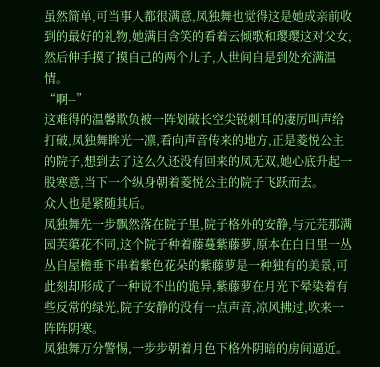虽然简单,可当事人都很满意,凤独舞也觉得这是她成亲前收到的最好的礼物,她满目含笑的看着云倾歌和璎璎这对父女,然后伸手摸了摸自己的两个儿子,人世间自是到处充满温情。
“啊--”
这难得的温馨欺负被一阵划破长空尖锐刺耳的凄厉叫声给打破,凤独舞眸光一凛,看向声音传来的地方,正是菱悦公主的院子,想到去了这么久还没有回来的凤无双,她心底升起一股寒意,当下一个纵身朝着菱悦公主的院子飞跃而去。
众人也是紧随其后。
凤独舞先一步飘然落在院子里,院子格外的安静,与元芫那满园芙蕖花不同,这个院子种着藤蔓紫藤萝,原本在白日里一丛丛自屋檐垂下串着紫色花朵的紫藤萝是一种独有的美景,可此刻却形成了一种说不出的诡异,紫藤萝在月光下晕染着有些反常的绿光,院子安静的没有一点声音,凉风拂过,吹来一阵阵阴寒。
凤独舞万分警惕,一步步朝着月色下格外阴暗的房间逼近。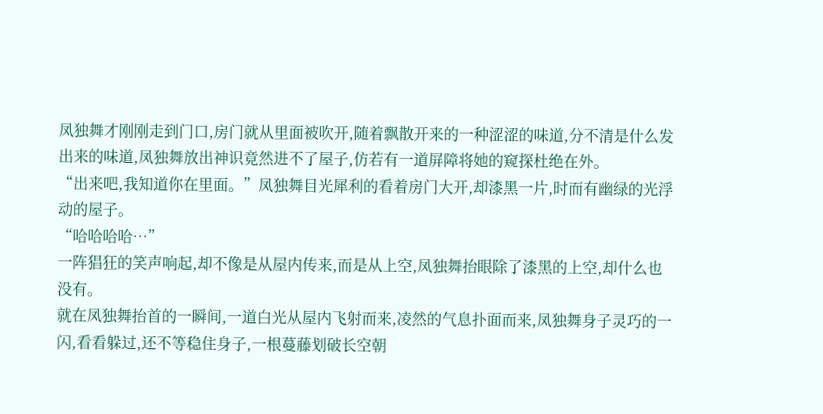凤独舞才刚刚走到门口,房门就从里面被吹开,随着飘散开来的一种涩涩的味道,分不清是什么发出来的味道,凤独舞放出神识竟然进不了屋子,仿若有一道屏障将她的窥探杜绝在外。
“出来吧,我知道你在里面。”凤独舞目光犀利的看着房门大开,却漆黑一片,时而有幽绿的光浮动的屋子。
“哈哈哈哈…”
一阵猖狂的笑声响起,却不像是从屋内传来,而是从上空,凤独舞抬眼除了漆黑的上空,却什么也没有。
就在凤独舞抬首的一瞬间,一道白光从屋内飞射而来,凌然的气息扑面而来,凤独舞身子灵巧的一闪,看看躲过,还不等稳住身子,一根蔓藤划破长空朝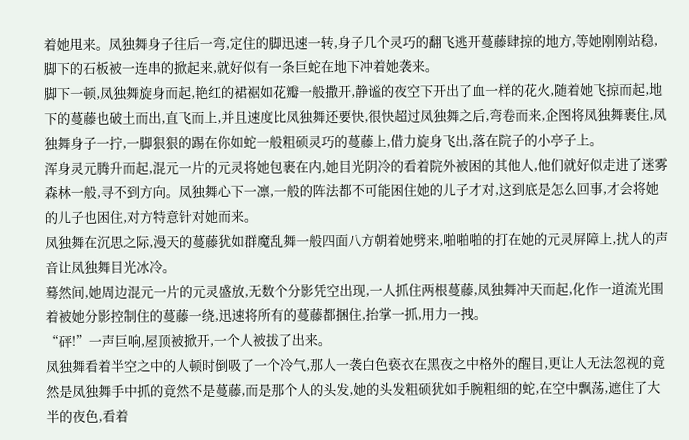着她甩来。凤独舞身子往后一弯,定住的脚迅速一转,身子几个灵巧的翻飞逃开蔓藤肆掠的地方,等她刚刚站稳,脚下的石板被一连串的掀起来,就好似有一条巨蛇在地下冲着她袭来。
脚下一顿,凤独舞旋身而起,艳红的裙裾如花瓣一般撒开,静谧的夜空下开出了血一样的花火,随着她飞掠而起,地下的蔓藤也破土而出,直飞而上,并且速度比凤独舞还要快,很快超过凤独舞之后,弯卷而来,企图将凤独舞裹住,凤独舞身子一拧,一脚狠狠的踢在你如蛇一般粗硕灵巧的蔓藤上,借力旋身飞出,落在院子的小亭子上。
浑身灵元腾升而起,混元一片的元灵将她包裹在内,她目光阴冷的看着院外被困的其他人,他们就好似走进了迷雾森林一般,寻不到方向。凤独舞心下一凛,一般的阵法都不可能困住她的儿子才对,这到底是怎么回事,才会将她的儿子也困住,对方特意针对她而来。
凤独舞在沉思之际,漫天的蔓藤犹如群魔乱舞一般四面八方朝着她劈来,啪啪啪的打在她的元灵屏障上,扰人的声音让凤独舞目光冰冷。
蓦然间,她周边混元一片的元灵盛放,无数个分影凭空出现,一人抓住两根蔓藤,凤独舞冲天而起,化作一道流光围着被她分影控制住的蔓藤一绕,迅速将所有的蔓藤都捆住,抬掌一抓,用力一拽。
“砰!”一声巨响,屋顶被掀开,一个人被拔了出来。
凤独舞看着半空之中的人顿时倒吸了一个冷气,那人一袭白色亵衣在黑夜之中格外的醒目,更让人无法忽视的竟然是凤独舞手中抓的竟然不是蔓藤,而是那个人的头发,她的头发粗硕犹如手腕粗细的蛇,在空中飘荡,遮住了大半的夜色,看着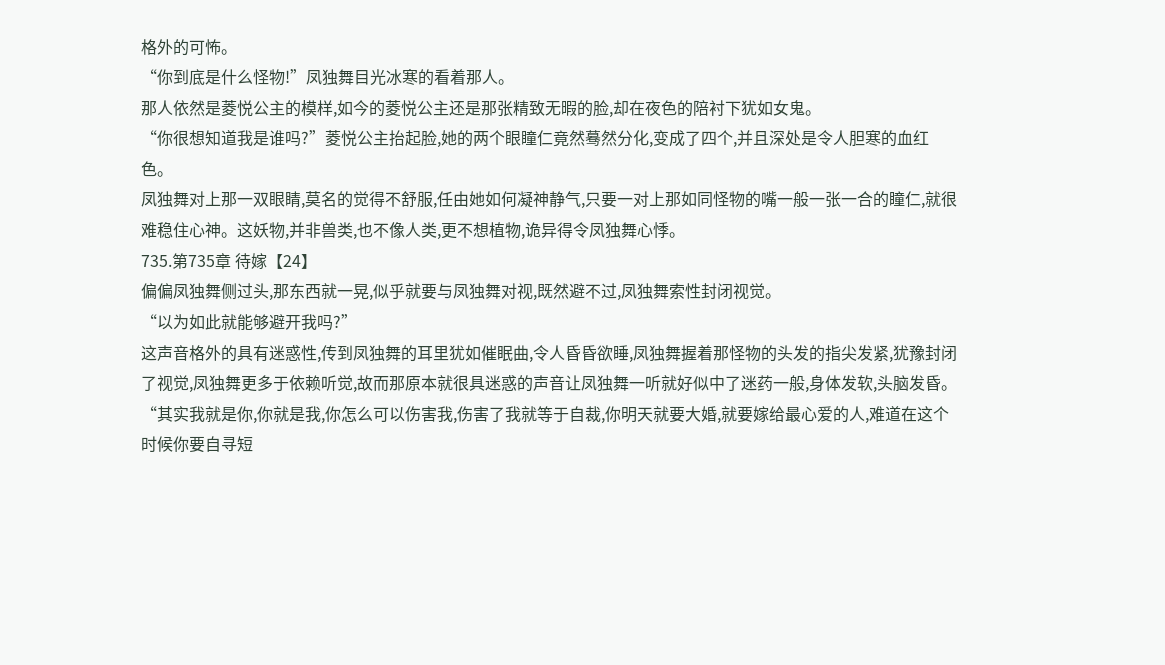格外的可怖。
“你到底是什么怪物!”凤独舞目光冰寒的看着那人。
那人依然是菱悦公主的模样,如今的菱悦公主还是那张精致无暇的脸,却在夜色的陪衬下犹如女鬼。
“你很想知道我是谁吗?”菱悦公主抬起脸,她的两个眼瞳仁竟然蓦然分化,变成了四个,并且深处是令人胆寒的血红色。
凤独舞对上那一双眼睛,莫名的觉得不舒服,任由她如何凝神静气,只要一对上那如同怪物的嘴一般一张一合的瞳仁,就很难稳住心神。这妖物,并非兽类,也不像人类,更不想植物,诡异得令凤独舞心悸。
735.第735章 待嫁【24】
偏偏凤独舞侧过头,那东西就一晃,似乎就要与凤独舞对视,既然避不过,凤独舞索性封闭视觉。
“以为如此就能够避开我吗?”
这声音格外的具有迷惑性,传到凤独舞的耳里犹如催眠曲,令人昏昏欲睡,凤独舞握着那怪物的头发的指尖发紧,犹豫封闭了视觉,凤独舞更多于依赖听觉,故而那原本就很具迷惑的声音让凤独舞一听就好似中了迷药一般,身体发软,头脑发昏。
“其实我就是你,你就是我,你怎么可以伤害我,伤害了我就等于自裁,你明天就要大婚,就要嫁给最心爱的人,难道在这个时候你要自寻短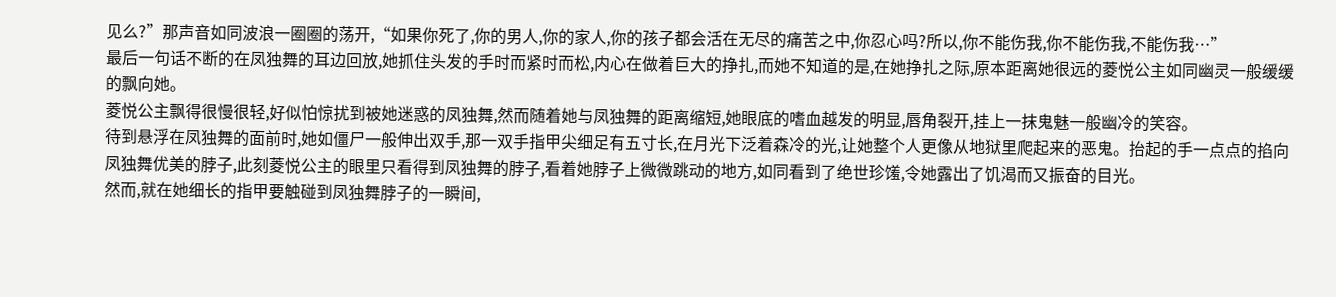见么?”那声音如同波浪一圈圈的荡开,“如果你死了,你的男人,你的家人,你的孩子都会活在无尽的痛苦之中,你忍心吗?所以,你不能伤我,你不能伤我,不能伤我…”
最后一句话不断的在凤独舞的耳边回放,她抓住头发的手时而紧时而松,内心在做着巨大的挣扎,而她不知道的是,在她挣扎之际,原本距离她很远的菱悦公主如同幽灵一般缓缓的飘向她。
菱悦公主飘得很慢很轻,好似怕惊扰到被她迷惑的凤独舞,然而随着她与凤独舞的距离缩短,她眼底的嗜血越发的明显,唇角裂开,挂上一抹鬼魅一般幽冷的笑容。
待到悬浮在凤独舞的面前时,她如僵尸一般伸出双手,那一双手指甲尖细足有五寸长,在月光下泛着森冷的光,让她整个人更像从地狱里爬起来的恶鬼。抬起的手一点点的掐向凤独舞优美的脖子,此刻菱悦公主的眼里只看得到凤独舞的脖子,看着她脖子上微微跳动的地方,如同看到了绝世珍馐,令她露出了饥渴而又振奋的目光。
然而,就在她细长的指甲要触碰到凤独舞脖子的一瞬间,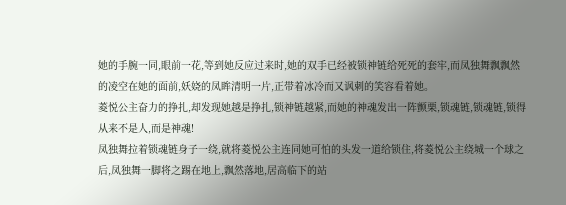她的手腕一同,眼前一花,等到她反应过来时,她的双手已经被锁神链给死死的套牢,而凤独舞飘飘然的凌空在她的面前,妖娆的凤眸清明一片,正带着冰冷而又讽刺的笑容看着她。
菱悦公主奋力的挣扎,却发现她越是挣扎,锁神链越紧,而她的神魂发出一阵颤栗,锁魂链,锁魂链,锁得从来不是人,而是神魂!
凤独舞拉着锁魂链身子一绕,就将菱悦公主连同她可怕的头发一道给锁住,将菱悦公主绕城一个球之后,凤独舞一脚将之踢在地上,飘然落地,居高临下的站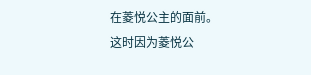在菱悦公主的面前。
这时因为菱悦公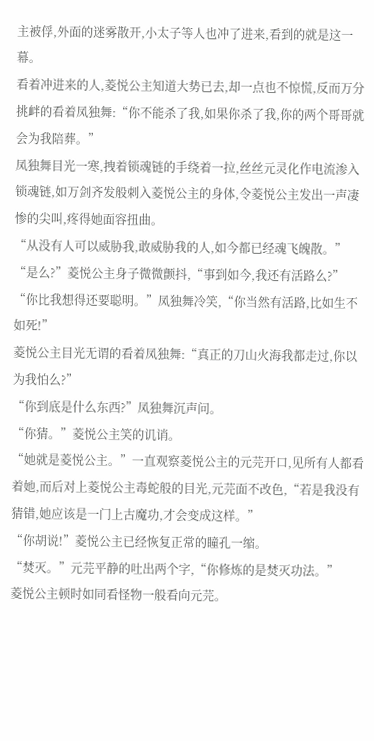主被俘,外面的迷雾散开,小太子等人也冲了进来,看到的就是这一幕。
看着冲进来的人,菱悦公主知道大势已去,却一点也不惊慌,反而万分挑衅的看着凤独舞:“你不能杀了我,如果你杀了我,你的两个哥哥就会为我陪葬。”
凤独舞目光一寒,拽着锁魂链的手绕着一拉,丝丝元灵化作电流渗入锁魂链,如万剑齐发般刺入菱悦公主的身体,令菱悦公主发出一声凄惨的尖叫,疼得她面容扭曲。
“从没有人可以威胁我,敢威胁我的人,如今都已经魂飞魄散。”
“是么?”菱悦公主身子微微颤抖,“事到如今,我还有活路么?”
“你比我想得还要聪明。”凤独舞冷笑,“你当然有活路,比如生不如死!”
菱悦公主目光无谓的看着凤独舞:“真正的刀山火海我都走过,你以为我怕么?”
“你到底是什么东西?”凤独舞沉声问。
“你猜。”菱悦公主笑的讥诮。
“她就是菱悦公主。”一直观察菱悦公主的元芫开口,见所有人都看着她,而后对上菱悦公主毒蛇般的目光,元芫面不改色,“若是我没有猜错,她应该是一门上古魔功,才会变成这样。”
“你胡说!”菱悦公主已经恢复正常的瞳孔一缩。
“焚灭。”元芫平静的吐出两个字,“你修炼的是焚灭功法。”
菱悦公主顿时如同看怪物一般看向元芫。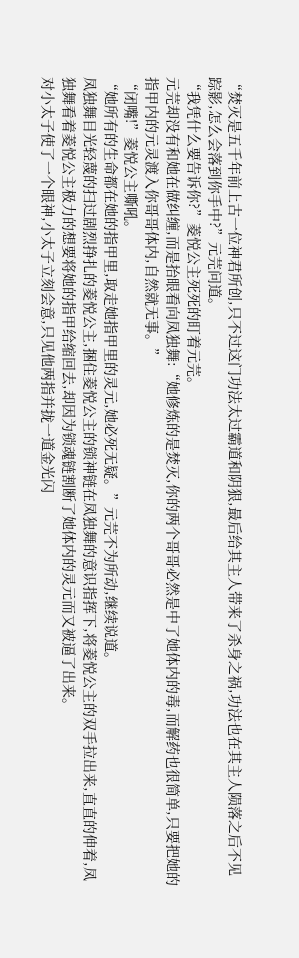“焚灭是五千年前上古一位神君所创,只不过这门功法太过霸道和阴狠,最后给其主人带来了杀身之祸,功法也在其主人陨落之后不见踪影,怎么会落到你手中?”元芫问道。
“我凭什么要告诉你?”菱悦公主死死的盯着元芫。
元芫却没有和她在做纠缠,而是抬眼看向凤独舞:“她修炼的是焚灭,你的两个哥哥必然是中了她体内的毒,而解药也很简单,只要把她的指甲内的元灵渡入你哥哥体内,自然就无事。”
“闭嘴!”菱悦公主嘶吼。
“她所有的生命都在她的指甲里,取走她指甲里的灵元,她必死无疑。”元芫不为所动,继续说道。
凤独舞目光轻蔑的扫过剧烈挣扎的菱悦公主,捆住菱悦公主的锁神链在凤独舞的意识指挥下,将菱悦公主的双手拉出来,直直的伸着,凤独舞看着菱悦公主极力的想要将她的指甲给缩回去,却因为锁魂链割断了她体内的灵元而又被逼了出来。
对小太子使了一个眼神,小太子立刻会意,只见他两指并拢一道金光闪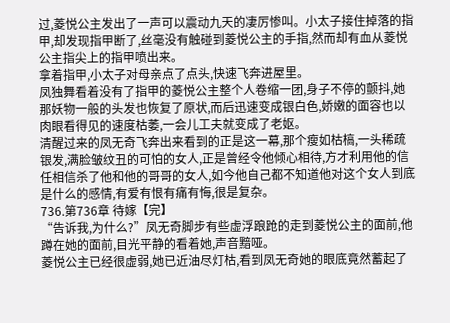过,菱悦公主发出了一声可以震动九天的凄厉惨叫。小太子接住掉落的指甲,却发现指甲断了,丝毫没有触碰到菱悦公主的手指,然而却有血从菱悦公主指尖上的指甲喷出来。
拿着指甲,小太子对母亲点了点头,快速飞奔进屋里。
凤独舞看着没有了指甲的菱悦公主整个人卷缩一团,身子不停的颤抖,她那妖物一般的头发也恢复了原状,而后迅速变成银白色,娇嫩的面容也以肉眼看得见的速度枯萎,一会儿工夫就变成了老妪。
清醒过来的凤无奇飞奔出来看到的正是这一幕,那个瘦如枯槁,一头稀疏银发,满脸皱纹丑的可怕的女人,正是曾经令他倾心相待,方才利用他的信任相信杀了他和他的哥哥的女人,如今他自己都不知道他对这个女人到底是什么的感情,有爱有恨有痛有悔,很是复杂。
736.第736章 待嫁【完】
“告诉我,为什么?”凤无奇脚步有些虚浮踉跄的走到菱悦公主的面前,他蹲在她的面前,目光平静的看着她,声音黯哑。
菱悦公主已经很虚弱,她已近油尽灯枯,看到凤无奇她的眼底竟然蓄起了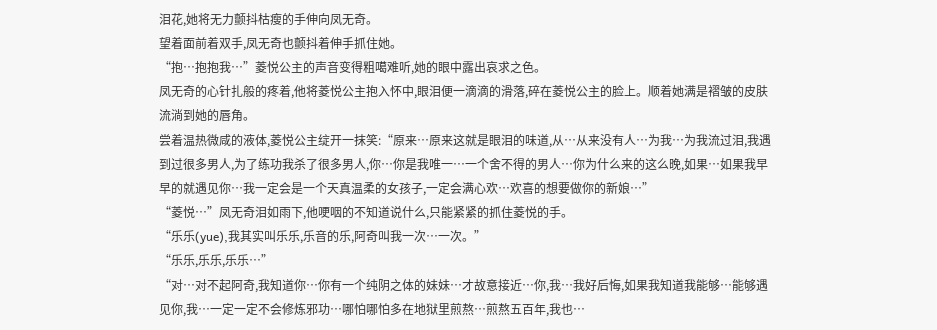泪花,她将无力颤抖枯瘦的手伸向凤无奇。
望着面前着双手,凤无奇也颤抖着伸手抓住她。
“抱…抱抱我…”菱悦公主的声音变得粗噶难听,她的眼中露出哀求之色。
凤无奇的心针扎般的疼着,他将菱悦公主抱入怀中,眼泪便一滴滴的滑落,碎在菱悦公主的脸上。顺着她满是褶皱的皮肤流淌到她的唇角。
尝着温热微咸的液体,菱悦公主绽开一抹笑:“原来…原来这就是眼泪的味道,从…从来没有人…为我…为我流过泪,我遇到过很多男人,为了练功我杀了很多男人,你…你是我唯一…一个舍不得的男人…你为什么来的这么晚,如果…如果我早早的就遇见你…我一定会是一个天真温柔的女孩子,一定会满心欢…欢喜的想要做你的新娘…”
“菱悦…”凤无奇泪如雨下,他哽咽的不知道说什么,只能紧紧的抓住菱悦的手。
“乐乐(yue),我其实叫乐乐,乐音的乐,阿奇叫我一次…一次。”
“乐乐,乐乐,乐乐…”
“对…对不起阿奇,我知道你…你有一个纯阴之体的妹妹…才故意接近…你,我…我好后悔,如果我知道我能够…能够遇见你,我…一定一定不会修炼邪功…哪怕哪怕多在地狱里煎熬…煎熬五百年,我也…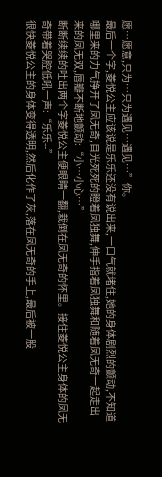愿…愿意,只为…只为遇见…遇见…”你。
最后一个字,菱悦公主应该说是乐乐还没有说出来,一口气就堵住,她的身体剧烈的颤动,不知道哪里来的力气挣开了凤无奇,目光死死的瞪着凤独舞,伸手指着凤独舞和随着凤无奇一起走出来的凤无双,唇瓣不断地颤动:“小…小心…”
断断续续的吐出两个字菱悦公主便眼睛一翻,栽倒在凤无奇的怀里。接住菱悦公主身体的凤无奇带着哭腔低吼一声:“乐乐--”
很快菱悦公主的身体变得透明,然后化作了灰,落在凤无奇的手上,最后被一股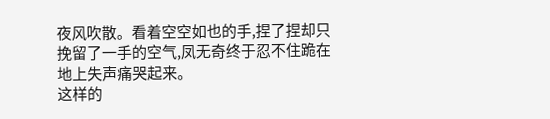夜风吹散。看着空空如也的手,捏了捏却只挽留了一手的空气,凤无奇终于忍不住跪在地上失声痛哭起来。
这样的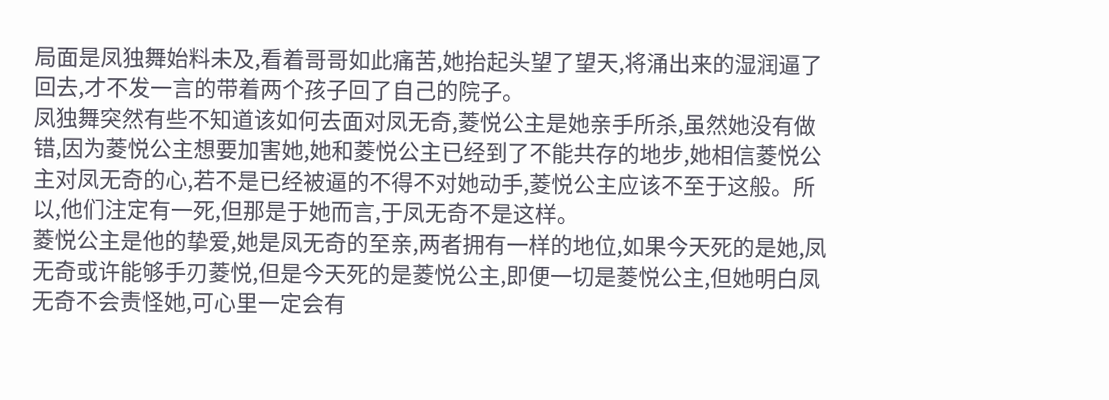局面是凤独舞始料未及,看着哥哥如此痛苦,她抬起头望了望天,将涌出来的湿润逼了回去,才不发一言的带着两个孩子回了自己的院子。
凤独舞突然有些不知道该如何去面对凤无奇,菱悦公主是她亲手所杀,虽然她没有做错,因为菱悦公主想要加害她,她和菱悦公主已经到了不能共存的地步,她相信菱悦公主对凤无奇的心,若不是已经被逼的不得不对她动手,菱悦公主应该不至于这般。所以,他们注定有一死,但那是于她而言,于凤无奇不是这样。
菱悦公主是他的挚爱,她是凤无奇的至亲,两者拥有一样的地位,如果今天死的是她,凤无奇或许能够手刃菱悦,但是今天死的是菱悦公主,即便一切是菱悦公主,但她明白凤无奇不会责怪她,可心里一定会有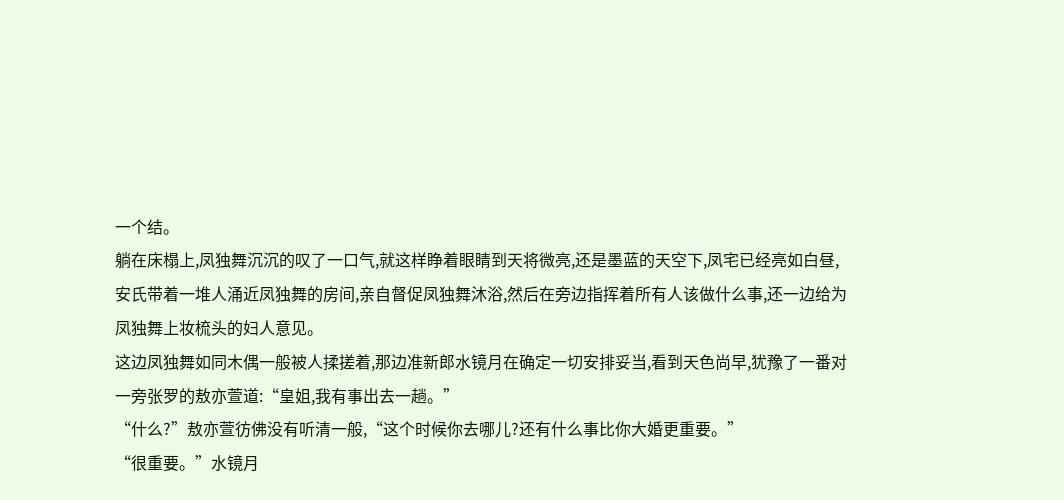一个结。
躺在床榻上,凤独舞沉沉的叹了一口气,就这样睁着眼睛到天将微亮,还是墨蓝的天空下,凤宅已经亮如白昼,安氏带着一堆人涌近凤独舞的房间,亲自督促凤独舞沐浴,然后在旁边指挥着所有人该做什么事,还一边给为凤独舞上妆梳头的妇人意见。
这边凤独舞如同木偶一般被人揉搓着,那边准新郎水镜月在确定一切安排妥当,看到天色尚早,犹豫了一番对一旁张罗的敖亦萱道:“皇姐,我有事出去一趟。”
“什么?”敖亦萱彷佛没有听清一般,“这个时候你去哪儿?还有什么事比你大婚更重要。”
“很重要。”水镜月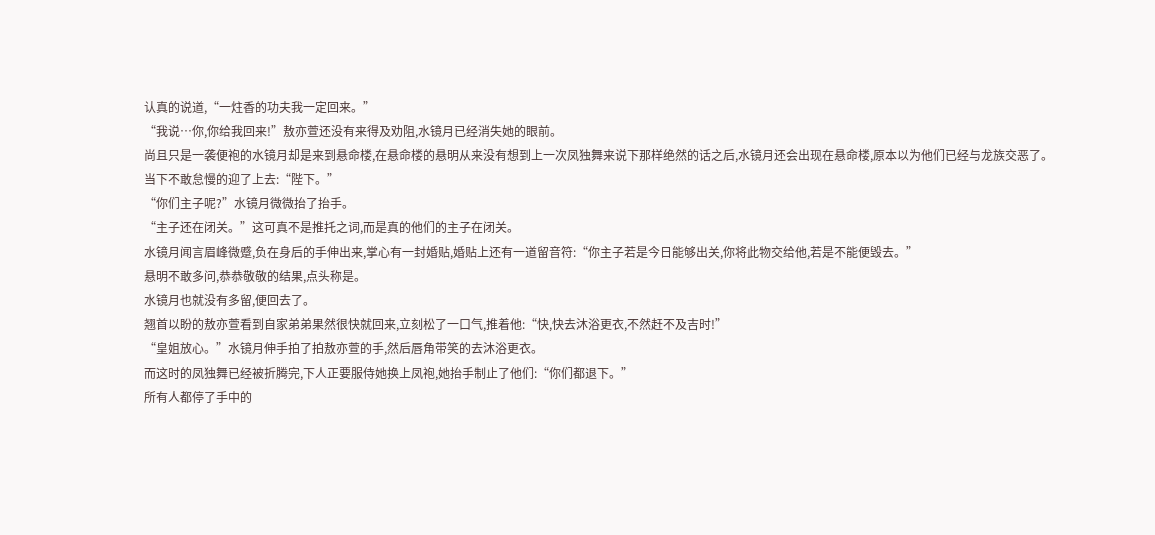认真的说道,“一炷香的功夫我一定回来。”
“我说…你,你给我回来!”敖亦萱还没有来得及劝阻,水镜月已经消失她的眼前。
尚且只是一袭便袍的水镜月却是来到悬命楼,在悬命楼的悬明从来没有想到上一次凤独舞来说下那样绝然的话之后,水镜月还会出现在悬命楼,原本以为他们已经与龙族交恶了。
当下不敢怠慢的迎了上去:“陛下。”
“你们主子呢?”水镜月微微抬了抬手。
“主子还在闭关。”这可真不是推托之词,而是真的他们的主子在闭关。
水镜月闻言眉峰微蹙,负在身后的手伸出来,掌心有一封婚贴,婚贴上还有一道留音符:“你主子若是今日能够出关,你将此物交给他,若是不能便毁去。”
悬明不敢多问,恭恭敬敬的结果,点头称是。
水镜月也就没有多留,便回去了。
翘首以盼的敖亦萱看到自家弟弟果然很快就回来,立刻松了一口气,推着他:“快,快去沐浴更衣,不然赶不及吉时!”
“皇姐放心。”水镜月伸手拍了拍敖亦萱的手,然后唇角带笑的去沐浴更衣。
而这时的凤独舞已经被折腾完,下人正要服侍她换上凤袍,她抬手制止了他们:“你们都退下。”
所有人都停了手中的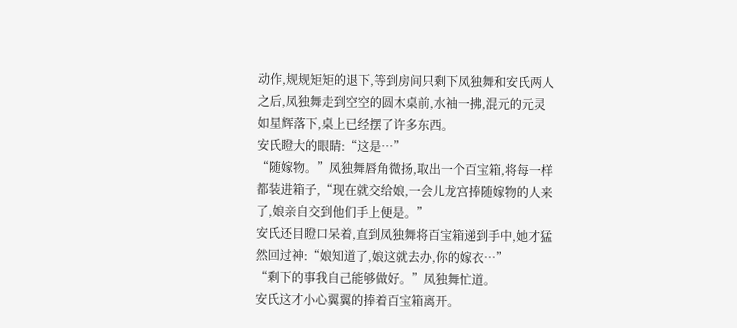动作,规规矩矩的退下,等到房间只剩下凤独舞和安氏两人之后,凤独舞走到空空的圆木桌前,水袖一拂,混元的元灵如星辉落下,桌上已经摆了许多东西。
安氏瞪大的眼睛:“这是…”
“随嫁物。”凤独舞唇角微扬,取出一个百宝箱,将每一样都装进箱子,“现在就交给娘,一会儿龙宫捧随嫁物的人来了,娘亲自交到他们手上便是。”
安氏还目瞪口呆着,直到凤独舞将百宝箱递到手中,她才猛然回过神:“娘知道了,娘这就去办,你的嫁衣…”
“剩下的事我自己能够做好。”凤独舞忙道。
安氏这才小心翼翼的捧着百宝箱离开。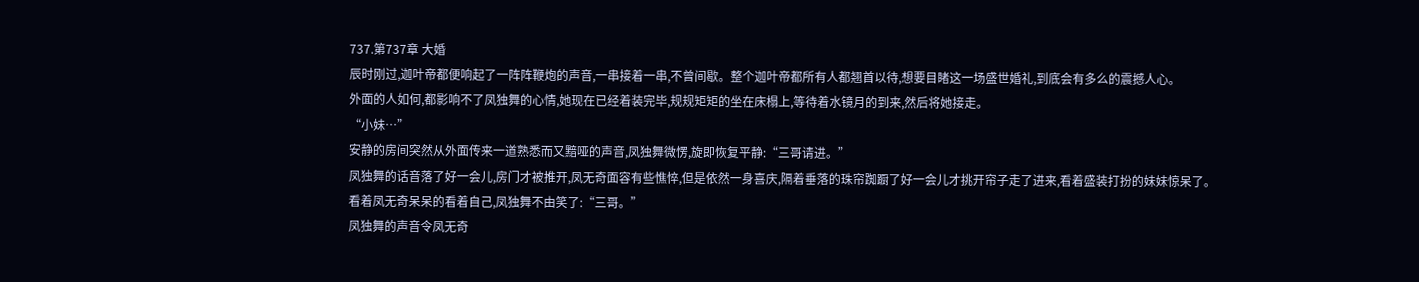737.第737章 大婚
辰时刚过,迦叶帝都便响起了一阵阵鞭炮的声音,一串接着一串,不曾间歇。整个迦叶帝都所有人都翘首以待,想要目睹这一场盛世婚礼,到底会有多么的震撼人心。
外面的人如何,都影响不了凤独舞的心情,她现在已经着装完毕,规规矩矩的坐在床榻上,等待着水镜月的到来,然后将她接走。
“小妹…”
安静的房间突然从外面传来一道熟悉而又黯哑的声音,凤独舞微愣,旋即恢复平静:“三哥请进。”
凤独舞的话音落了好一会儿,房门才被推开,凤无奇面容有些憔悴,但是依然一身喜庆,隔着垂落的珠帘踟蹰了好一会儿才挑开帘子走了进来,看着盛装打扮的妹妹惊呆了。
看着凤无奇呆呆的看着自己,凤独舞不由笑了:“三哥。”
凤独舞的声音令凤无奇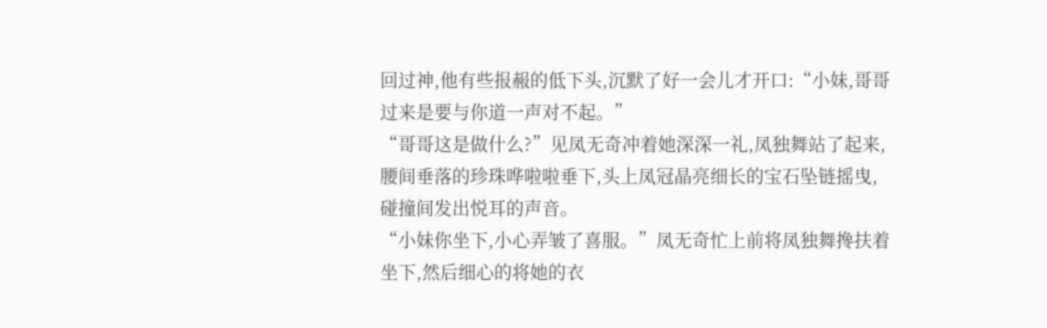回过神,他有些报赧的低下头,沉默了好一会儿才开口:“小妹,哥哥过来是要与你道一声对不起。”
“哥哥这是做什么?”见凤无奇冲着她深深一礼,凤独舞站了起来,腰间垂落的珍珠哗啦啦垂下,头上凤冠晶亮细长的宝石坠链摇曳,碰撞间发出悦耳的声音。
“小妹你坐下,小心弄皱了喜服。”凤无奇忙上前将凤独舞搀扶着坐下,然后细心的将她的衣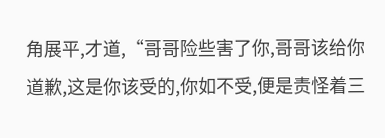角展平,才道,“哥哥险些害了你,哥哥该给你道歉,这是你该受的,你如不受,便是责怪着三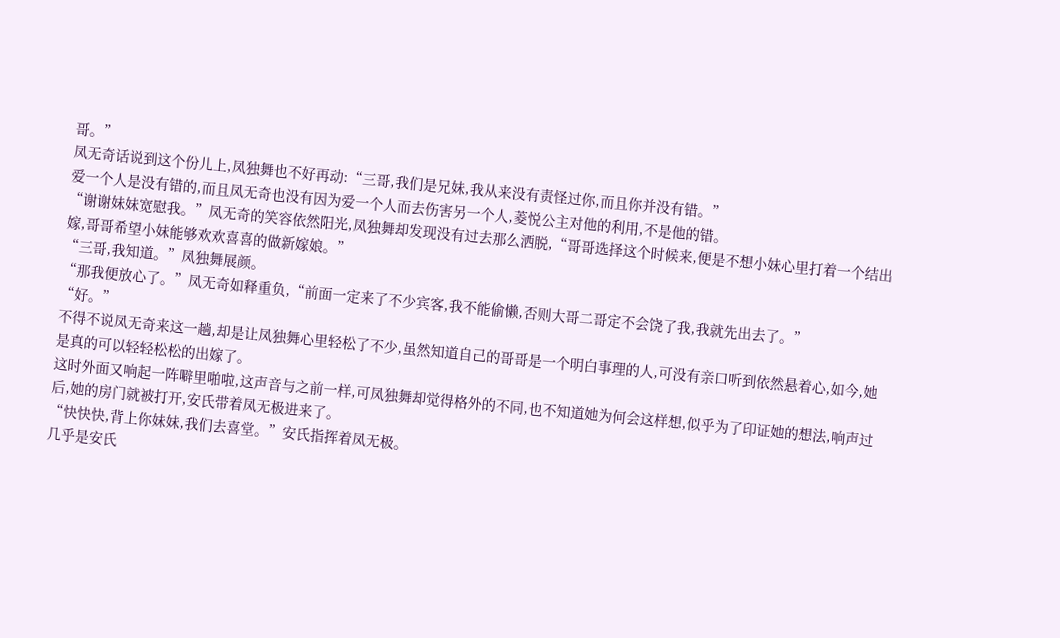哥。”
凤无奇话说到这个份儿上,凤独舞也不好再动:“三哥,我们是兄妹,我从来没有责怪过你,而且你并没有错。”
爱一个人是没有错的,而且凤无奇也没有因为爱一个人而去伤害另一个人,菱悦公主对他的利用,不是他的错。
“谢谢妹妹宽慰我。”凤无奇的笑容依然阳光,凤独舞却发现没有过去那么洒脱,“哥哥选择这个时候来,便是不想小妹心里打着一个结出嫁,哥哥希望小妹能够欢欢喜喜的做新嫁娘。”
“三哥,我知道。”凤独舞展颜。
“那我便放心了。”凤无奇如释重负,“前面一定来了不少宾客,我不能偷懒,否则大哥二哥定不会饶了我,我就先出去了。”
“好。”
不得不说凤无奇来这一趟,却是让凤独舞心里轻松了不少,虽然知道自己的哥哥是一个明白事理的人,可没有亲口听到依然悬着心,如今,她是真的可以轻轻松松的出嫁了。
这时外面又响起一阵噼里啪啦,这声音与之前一样,可凤独舞却觉得格外的不同,也不知道她为何会这样想,似乎为了印证她的想法,响声过后,她的房门就被打开,安氏带着凤无极进来了。
“快快快,背上你妹妹,我们去喜堂。”安氏指挥着凤无极。
几乎是安氏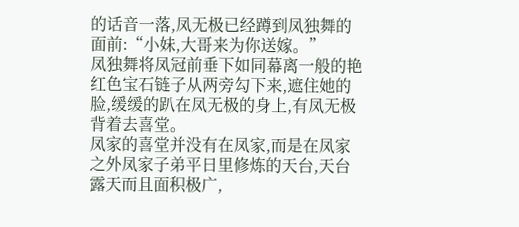的话音一落,凤无极已经蹲到凤独舞的面前:“小妹,大哥来为你送嫁。”
凤独舞将凤冠前垂下如同幕离一般的艳红色宝石链子从两旁勾下来,遮住她的脸,缓缓的趴在凤无极的身上,有凤无极背着去喜堂。
凤家的喜堂并没有在凤家,而是在凤家之外凤家子弟平日里修炼的天台,天台露天而且面积极广,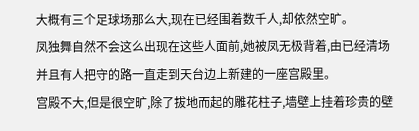大概有三个足球场那么大,现在已经围着数千人,却依然空旷。
凤独舞自然不会这么出现在这些人面前,她被凤无极背着,由已经清场并且有人把守的路一直走到天台边上新建的一座宫殿里。
宫殿不大,但是很空旷,除了拔地而起的雕花柱子,墙壁上挂着珍贵的壁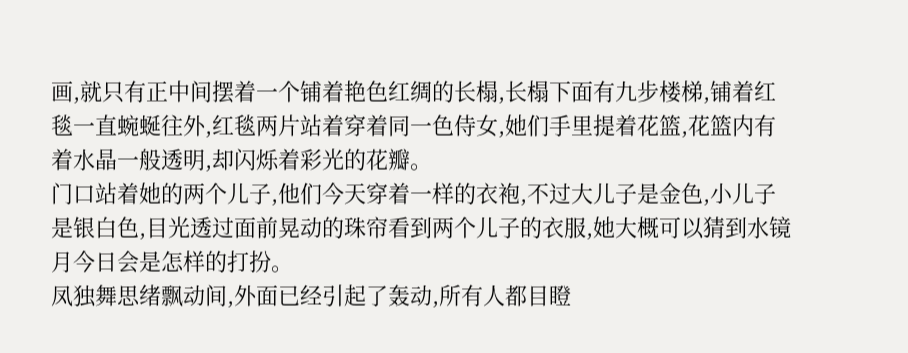画,就只有正中间摆着一个铺着艳色红绸的长榻,长榻下面有九步楼梯,铺着红毯一直蜿蜒往外,红毯两片站着穿着同一色侍女,她们手里提着花篮,花篮内有着水晶一般透明,却闪烁着彩光的花瓣。
门口站着她的两个儿子,他们今天穿着一样的衣袍,不过大儿子是金色,小儿子是银白色,目光透过面前晃动的珠帘看到两个儿子的衣服,她大概可以猜到水镜月今日会是怎样的打扮。
凤独舞思绪飘动间,外面已经引起了轰动,所有人都目瞪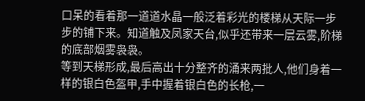口呆的看着那一道道水晶一般泛着彩光的楼梯从天际一步步的铺下来。知道触及凤家天台,似乎还带来一层云雾,阶梯的底部烟雾袅袅。
等到天梯形成,最后高出十分整齐的涌来两批人,他们身着一样的银白色盔甲,手中握着银白色的长枪,一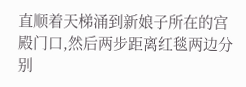直顺着天梯涌到新娘子所在的宫殿门口,然后两步距离红毯两边分别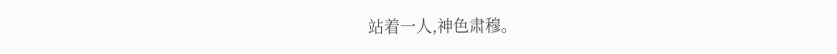站着一人,神色肃穆。